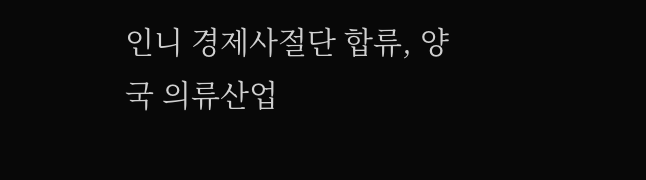인니 경제사절단 합류, 양국 의류산업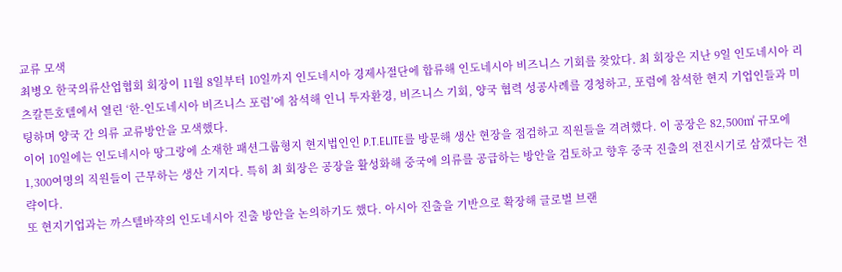교류 모색
최병오 한국의류산업협회 회장이 11월 8일부터 10일까지 인도네시아 경제사절단에 합류해 인도네시아 비즈니스 기회를 찾았다. 최 회장은 지난 9일 인도네시아 리츠칼튼호텔에서 열린 ‘한-인도네시아 비즈니스 포럼’에 참석해 인니 투자환경, 비즈니스 기회, 양국 협력 성공사례를 경청하고, 포럼에 참석한 현지 기업인들과 미팅하며 양국 간 의류 교류방안을 모색했다.
이어 10일에는 인도네시아 땅그랑에 소재한 패션그룹형지 현지법인인 P.T.ELITE를 방문해 생산 현장을 점검하고 직원들을 격려했다. 이 공장은 82,500㎡ 규모에 1,300여명의 직원들이 근무하는 생산 기지다. 특히 최 회장은 공장을 활성화해 중국에 의류를 공급하는 방안을 검토하고 향후 중국 진출의 전진시기로 삼겠다는 전략이다.
또 현지기업과는 까스텔바쟉의 인도네시아 진출 방안을 논의하기도 했다. 아시아 진출을 기반으로 확장해 글로벌 브랜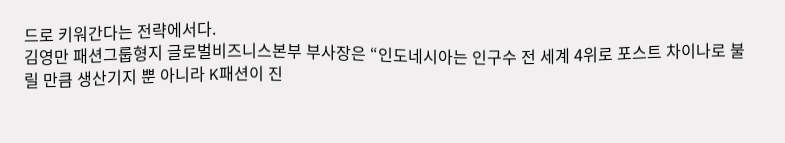드로 키워간다는 전략에서다.
김영만 패션그룹형지 글로벌비즈니스본부 부사장은 “인도네시아는 인구수 전 세계 4위로 포스트 차이나로 불릴 만큼 생산기지 뿐 아니라 K패션이 진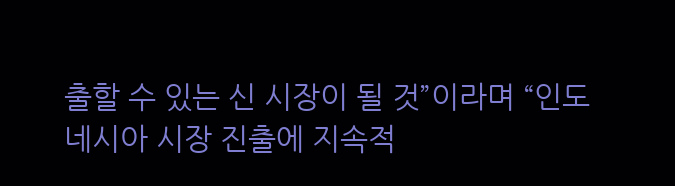출할 수 있는 신 시장이 될 것”이라며 “인도네시아 시장 진출에 지속적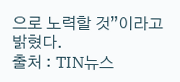으로 노력할 것”이라고 밝혔다.
출처 : TIN뉴스